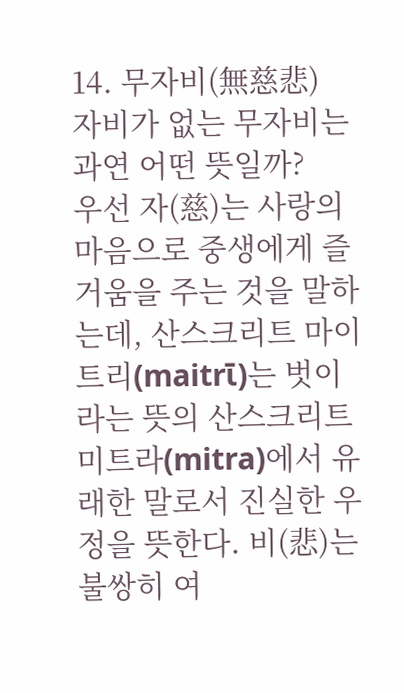14. 무자비(無慈悲)
자비가 없는 무자비는 과연 어떤 뜻일까?
우선 자(慈)는 사랑의 마음으로 중생에게 즐거움을 주는 것을 말하는데, 산스크리트 마이트리(maitrῑ)는 벗이라는 뜻의 산스크리트 미트라(mitra)에서 유래한 말로서 진실한 우정을 뜻한다. 비(悲)는 불쌍히 여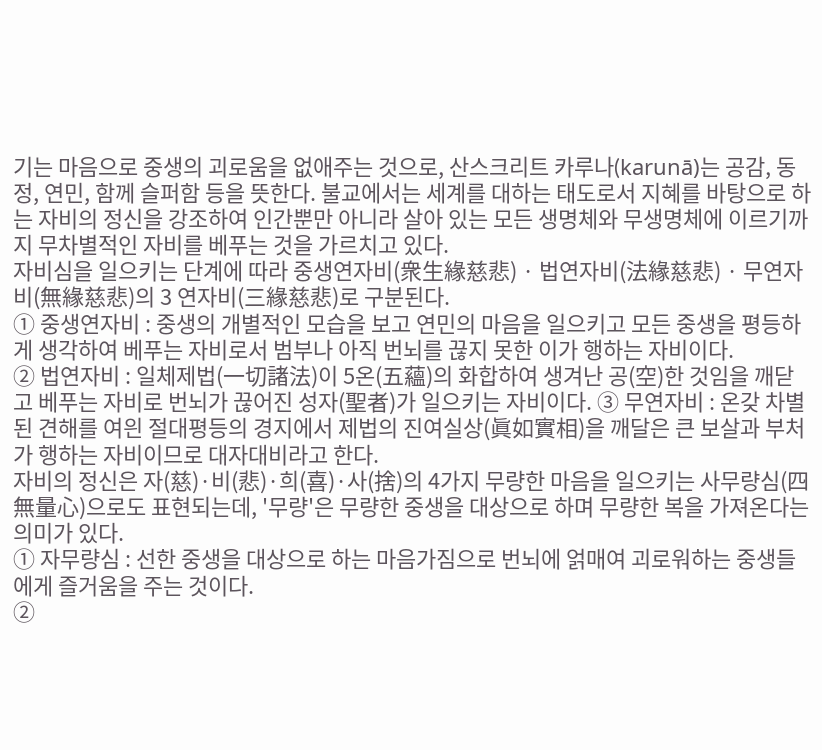기는 마음으로 중생의 괴로움을 없애주는 것으로, 산스크리트 카루나(karunā)는 공감, 동정, 연민, 함께 슬퍼함 등을 뜻한다. 불교에서는 세계를 대하는 태도로서 지혜를 바탕으로 하는 자비의 정신을 강조하여 인간뿐만 아니라 살아 있는 모든 생명체와 무생명체에 이르기까지 무차별적인 자비를 베푸는 것을 가르치고 있다.
자비심을 일으키는 단계에 따라 중생연자비(衆生緣慈悲) · 법연자비(法緣慈悲) · 무연자비(無緣慈悲)의 3 연자비(三緣慈悲)로 구분된다.
① 중생연자비 : 중생의 개별적인 모습을 보고 연민의 마음을 일으키고 모든 중생을 평등하게 생각하여 베푸는 자비로서 범부나 아직 번뇌를 끊지 못한 이가 행하는 자비이다.
② 법연자비 : 일체제법(一切諸法)이 5온(五蘊)의 화합하여 생겨난 공(空)한 것임을 깨닫고 베푸는 자비로 번뇌가 끊어진 성자(聖者)가 일으키는 자비이다. ③ 무연자비 : 온갖 차별된 견해를 여읜 절대평등의 경지에서 제법의 진여실상(眞如實相)을 깨달은 큰 보살과 부처가 행하는 자비이므로 대자대비라고 한다.
자비의 정신은 자(慈)·비(悲)·희(喜)·사(捨)의 4가지 무량한 마음을 일으키는 사무량심(四無量心)으로도 표현되는데, '무량'은 무량한 중생을 대상으로 하며 무량한 복을 가져온다는 의미가 있다.
① 자무량심 : 선한 중생을 대상으로 하는 마음가짐으로 번뇌에 얽매여 괴로워하는 중생들에게 즐거움을 주는 것이다.
②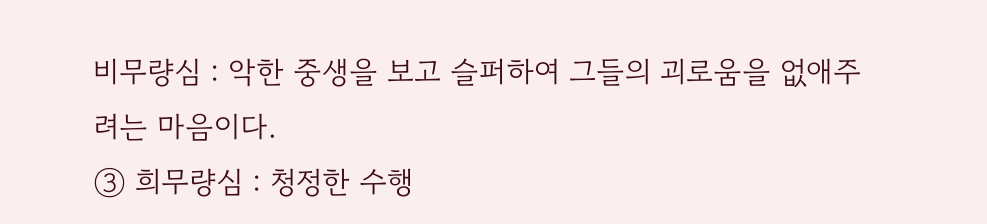비무량심 : 악한 중생을 보고 슬퍼하여 그들의 괴로움을 없애주려는 마음이다.
③ 희무량심 : 청정한 수행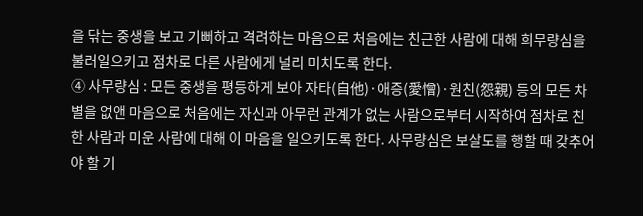을 닦는 중생을 보고 기뻐하고 격려하는 마음으로 처음에는 친근한 사람에 대해 희무량심을 불러일으키고 점차로 다른 사람에게 널리 미치도록 한다.
④ 사무량심 : 모든 중생을 평등하게 보아 자타(自他)·애증(愛憎)·원친(怨親) 등의 모든 차별을 없앤 마음으로 처음에는 자신과 아무런 관계가 없는 사람으로부터 시작하여 점차로 친한 사람과 미운 사람에 대해 이 마음을 일으키도록 한다. 사무량심은 보살도를 행할 때 갖추어야 할 기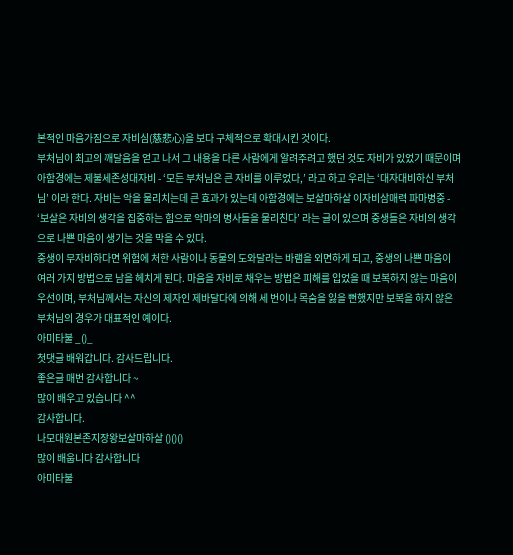본적인 마음가짐으로 자비심(慈悲心)을 보다 구체적으로 확대시킨 것이다.
부처님이 최고의 깨달음을 얻고 나서 그 내용을 다른 사람에게 알려주려고 했던 것도 자비가 있었기 때문이며 아함경에는 제불세존성대자비 - ‘모든 부처님은 큰 자비를 이루었다,’ 라고 하고 우리는 ‘대자대비하신 부처님’ 이라 한다. 자비는 악을 물리치는데 큰 효과가 있는데 아함경에는 보살마하살 이자비삼매력 파마병중 - ‘보살은 자비의 생각을 집중하는 힘으로 악마의 병사들을 물리친다’ 라는 글이 있으며 중생들은 자비의 생각으로 나쁜 마음이 생기는 것을 막을 수 있다.
중생이 무자비하다면 위험에 처한 사람이나 동물의 도와달라는 바램을 외면하게 되고, 중생의 나쁜 마음이 여러 가지 방법으로 남을 헤치게 된다. 마음을 자비로 채우는 방법은 피해를 입었을 때 보복하지 않는 마음이 우선이며, 부처님께서는 자신의 제자인 제바달다에 의해 세 번이나 목숨을 잃을 뻔했지만 보복을 하지 않은 부처님의 경우가 대표적인 예이다.
아미타불 _()_
첫댓글 배워갑니다. 감사드립니다.
좋은글 매번 감사합니다 ~
많이 배우고 있습니다 ^^
감사합니다.
나모대원본존지장왕보살마하살 ()()()
많이 배웁니다 감사합니다
아미타불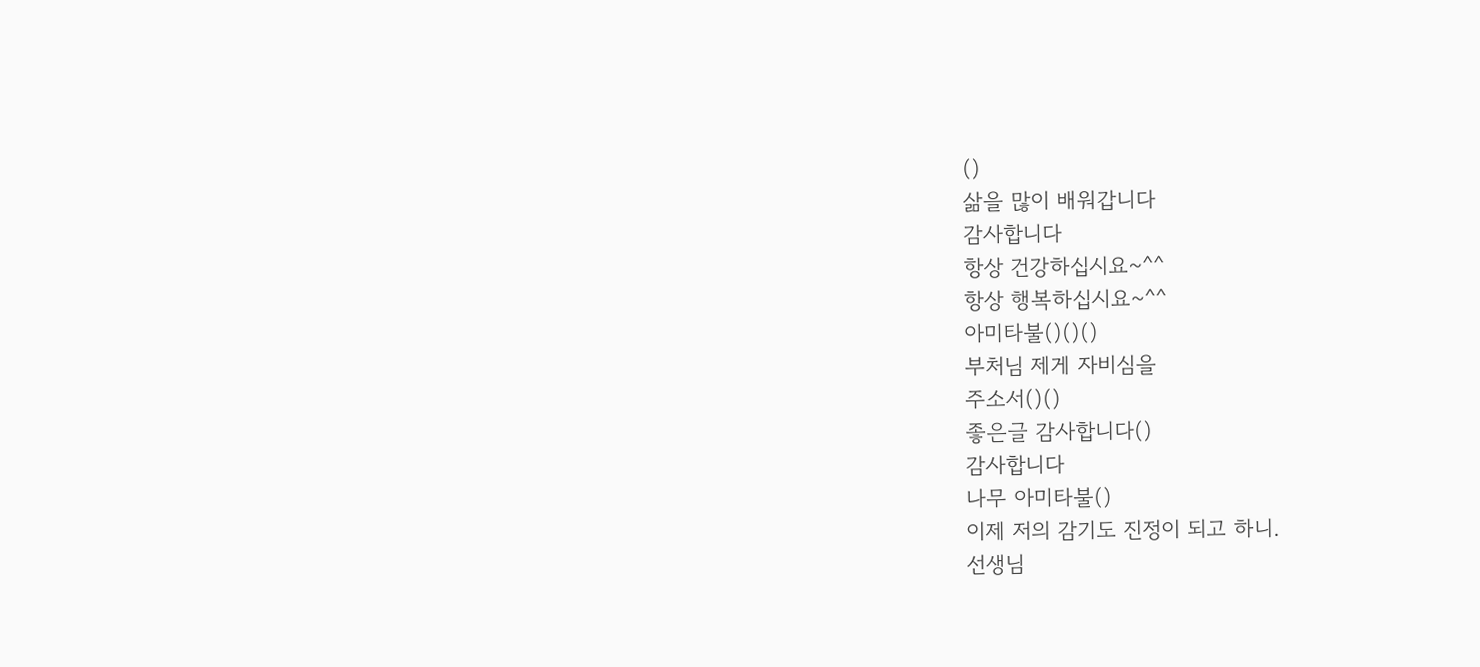()
삶을 많이 배워갑니다
감사합니다
항상 건강하십시요~^^
항상 행복하십시요~^^
아미타불()()()
부처님 제게 자비심을
주소서()()
좋은글 감사합니다()
감사합니다
나무 아미타불()
이제 저의 감기도 진정이 되고 하니.
선생님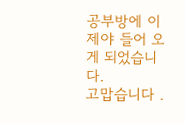공부방에 이제야 들어 오게 되었습니다.
고맙습니다 .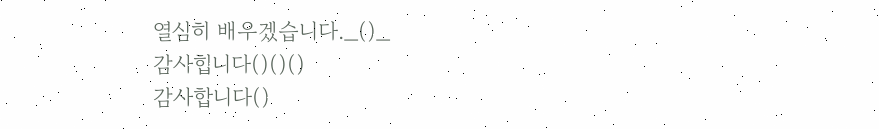열심히 배우겠습니다._()_
감사힙니다()()()
감사합니다()